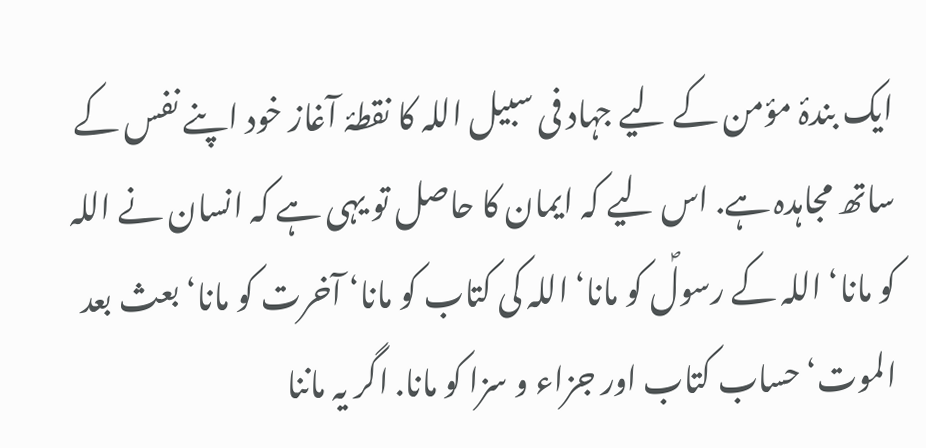ایک بندۂ مؤمن کے لیے جہاد فی سبیل اللہ کا نقطۂ آغاز خود اپنے نفس کے ساتھ مجاہدہ ہے. اس لیے کہ ایمان کا حاصل تو یہی ہے کہ انسان نے اللہ کو مانا‘ اللہ کے رسولؐ کو مانا‘ اللہ کی کتاب کو مانا‘ آخرت کو مانا‘ بعث بعد الموت‘ حساب کتاب اور جزاء و سزا کو مانا. اگر یہ ماننا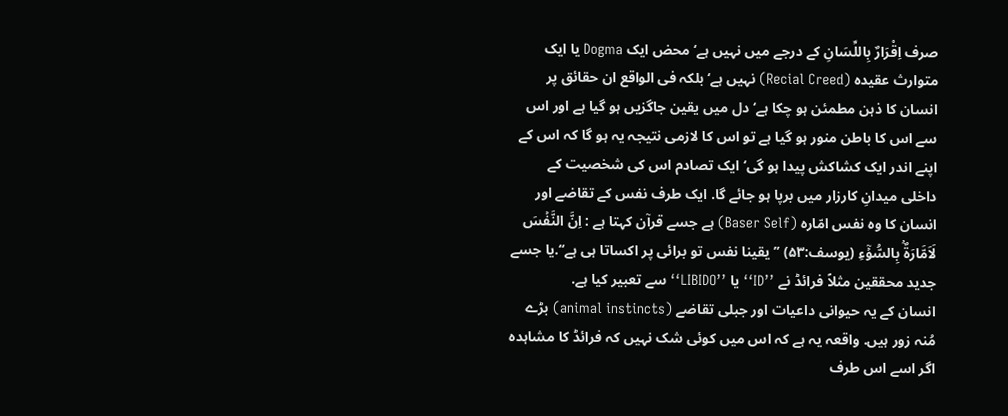صرف اِقْرَارٌ بِاللِّسَانِ کے درجے میں نہیں ہے‘ محض ایک Dogma یا ایک متوارث عقیدہ (Recial Creed) نہیں ہے‘ بلکہ فی الواقع ان حقائق پر انسان کا ذہن مطمئن ہو چکا ہے‘ دل میں یقین جاگزیں ہو گیا ہے اور اس سے اس کا باطن منور ہو گیا ہے تو اس کا لازمی نتیجہ یہ ہو گا کہ اس کے اپنے اندر ایک کشاکش پیدا ہو گی‘ ایک تصادم اس کی شخصیت کے داخلی میدانِ کارزار میں برپا ہو جائے گا. ایک طرف نفس کے تقاضے اور انسان کا وہ نفس امّارہ (Baser Self) ہے جسے قرآن کہتا ہے : اِنَّ النَّفۡسَ لَاَمَّارَۃٌۢ بِالسُّوۡٓءِ (یوسف:۵۳) ’’یقینا نفس تو برائی پر اکساتا ہی ہے‘‘.یا جسے جدید محققین مثلاً فرائڈ نے ’’ID‘‘ یا ’’LIBIDO‘‘ سے تعبیر کیا ہے.
انسان کے یہ حیوانی داعیات اور جبلی تقاضے (animal instincts) بڑے مُنہ زور ہیں. واقعہ یہ ہے کہ اس میں کوئی شک نہیں کہ فرائڈ کا مشاہدہ اگر اسے اس طرف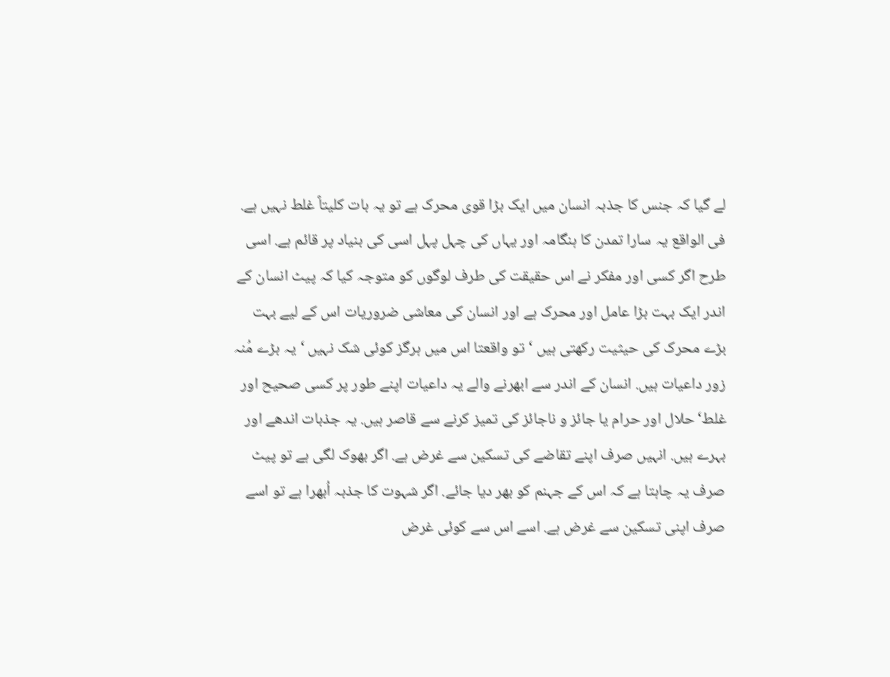لے گیا کہ جنس کا جذبہ انسان میں ایک بڑا قوی محرک ہے تو یہ بات کلیتاً غلط نہیں ہے. فی الواقع یہ سارا تمدن کا ہنگامہ اور یہاں کی چہل پہل اسی کی بنیاد پر قائم ہے. اسی طرح اگر کسی اور مفکر نے اس حقیقت کی طرف لوگوں کو متوجہ کیا کہ پیٹ انسان کے اندر ایک بہت بڑا عامل اور محرک ہے اور انسان کی معاشی ضروریات اس کے لیے بہت بڑے محرک کی حیثیت رکھتی ہیں ‘تو واقعتا اس میں ہرگز کوئی شک نہیں ‘یہ بڑے مُنہ زور داعیات ہیں. انسان کے اندر سے ابھرنے والے یہ داعیات اپنے طور پر کسی صحیح اور غلط‘ حلال اور حرام یا جائز و ناجائز کی تمیز کرنے سے قاصر ہیں. یہ جذبات اندھے اور بہرے ہیں. انہیں صرف اپنے تقاضے کی تسکین سے غرض ہے. اگر بھوک لگی ہے تو پیٹ صرف یہ چاہتا ہے کہ اس کے جہنم کو بھر دیا جائے. اگر شہوت کا جذبہ اُبھرا ہے تو اسے صرف اپنی تسکین سے غرض ہے. اسے اس سے کوئی غرض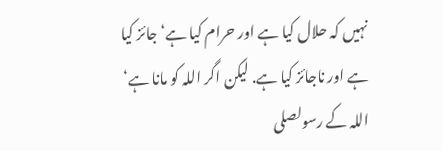نہیں کہ حلال کیا ہے اور حرام کیا ہے‘ جائز کیا ہے اور ناجائز کیا ہے. لیکن اگر اللہ کو مانا ہے‘ اللہ کے رسولصلى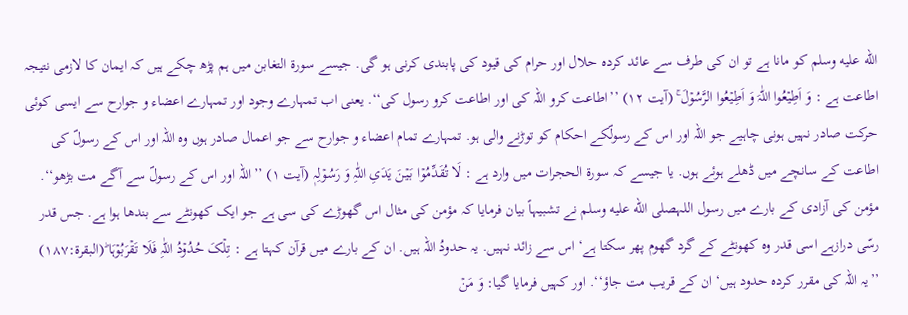الله عليه وسلم کو مانا ہے تو ان کی طرف سے عائد کردہ حلال اور حرام کی قیود کی پابندی کرنی ہو گی. جیسے سورۃ التغابن میں ہم پڑھ چکے ہیں کہ ایمان کا لازمی نتیجہ اطاعت ہے : وَ اَطِیۡعُوا اللّٰہَ وَ اَطِیۡعُوا الرَّسُوۡلَ ۚ (آیت ۱۲) ’’اطاعت کرو اللہ کی اور اطاعت کرو رسول کی‘‘. یعنی اب تمہارے وجود اور تمہارے اعضاء و جوارح سے ایسی کوئی حرکت صادر نہیں ہونی چاہیے جو اللہ اور اس کے رسولؐکے احکام کو توڑنے والی ہو. تمہارے تمام اعضاء و جوارح سے جو اعمال صادر ہوں وہ اللہ اور اس کے رسولؐ کی اطاعت کے سانچے میں ڈھلے ہوئے ہوں. یا جیسے کہ سورۃ الحجرات میں وارد ہے : لَا تُقَدِّمُوۡا بَیۡنَ یَدَیِ اللّٰہِ وَ رَسُوۡلِہٖ (آیت ۱) ’’اللہ اور اس کے رسولؐ سے آگے مت بڑھو‘‘. مؤمن کی آزادی کے بارے میں رسول اللہصلى الله عليه وسلم نے تشبیہاً بیان فرمایا کہ مؤمن کی مثال اس گھوڑے کی سی ہے جو ایک کھونٹے سے بندھا ہوا ہے. جس قدر رسّی درازہے اسی قدر وہ کھونٹے کے گرد گھوم پھر سکتا ہے‘ اس سے زائد نہیں. یہ حدودُ اللہ ہیں. ان کے بارے میں قرآن کہتا ہے : تِلۡکَ حُدُوۡدُ اللّٰہِ فَلَا تَقۡرَبُوۡہَا ؕ(البقرۃ:۱۸۷) ’’یہ اللہ کی مقرر کردہ حدود ہیں‘ ان کے قریب مت جاؤ‘‘. اور کہیں فرمایا گیا: وَ مَنۡ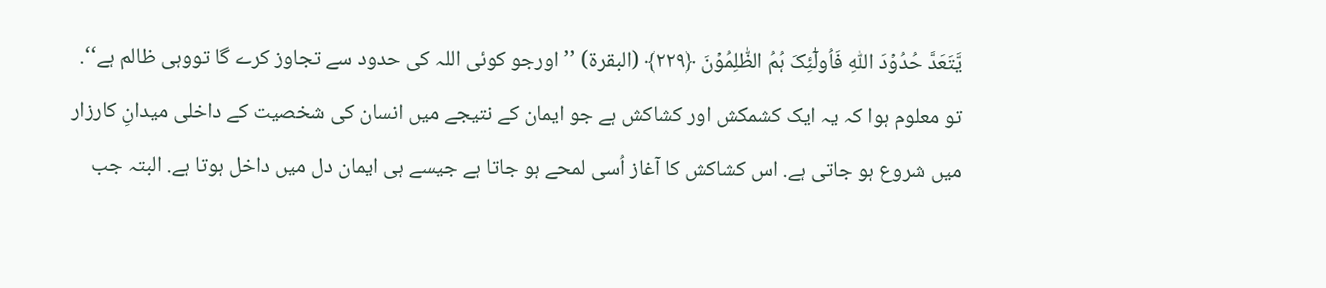یَّتَعَدَّ حُدُوۡدَ اللّٰہِ فَاُولٰٓئِکَ ہُمُ الظّٰلِمُوۡنَ ﴿۲۲۹﴾ (البقرۃ) ’’اورجو کوئی اللہ کی حدود سے تجاوز کرے گا تووہی ظالم ہے‘‘.
تو معلوم ہوا کہ یہ ایک کشمکش اور کشاکش ہے جو ایمان کے نتیجے میں انسان کی شخصیت کے داخلی میدانِ کارزار میں شروع ہو جاتی ہے. اس کشاکش کا آغاز اُسی لمحے ہو جاتا ہے جیسے ہی ایمان دل میں داخل ہوتا ہے. البتہ جب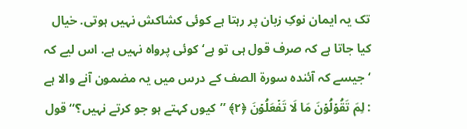تک یہ ایمان نوکِ زبان پر رہتا ہے کوئی کشاکش نہیں ہوتی. خیال کیا جاتا ہے کہ صرف قول ہی تو ہے‘ کوئی پرواہ نہیں ہے. اس لیے کہ ‘ جیسے کہ آئندہ سورۃ الصف کے درس میں یہ مضمون آنے والا ہے : لِمَ تَقُوۡلُوۡنَ مَا لَا تَفۡعَلُوۡنَ ﴿۲﴾ ’’کیوں کہتے ہو جو کرتے نہیں؟‘‘ قول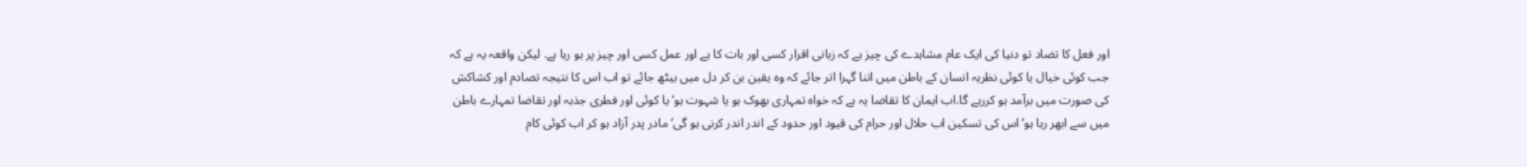اور فعل کا تضاد تو دنیا کی ایک عام مشاہدے کی چیز ہے کہ زبانی اقرار کسی اور بات کا ہے اور عمل کسی اور چیز پر ہو رہا ہے. لیکن واقعہ یہ ہے کہ جب کوئی خیال یا کوئی نظریہ انسان کے باطن میں اتنا گہرا اتر جائے کہ وہ یقین بن کر دل میں بیٹھ جائے تو اب اس کا نتیجہ تصادم اور کشاکش کی صورت میں برآمد ہو کررہے گا.اب ایمان کا تقاضا یہ ہے کہ خواہ تمہاری بھوک ہو یا شہوت ہو‘ یا کوئی اور فطری جذبہ اور تقاضا تمہارے باطن میں سے ابھر رہا ہو‘ اس کی تسکین اب حلال اور حرام کی قیود اور حدود کے اندر اندر کرنی ہو گی‘ مادر پدر آزاد ہو کر اب کوئی کام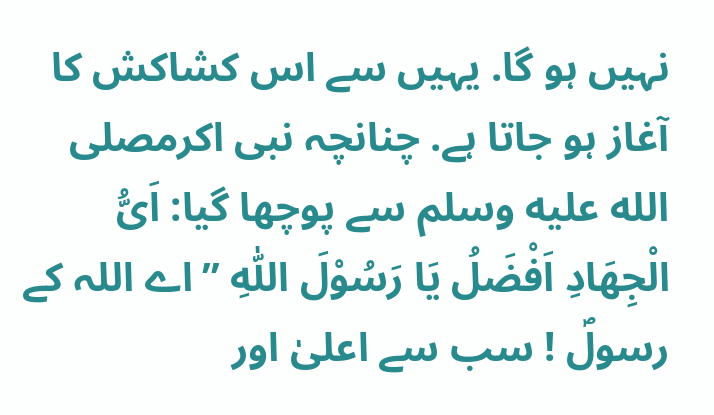نہیں ہو گا. یہیں سے اس کشاکش کا آغاز ہو جاتا ہے. چنانچہ نبی اکرمصلى الله عليه وسلم سے پوچھا گیا: اَیُّ الْجِھَادِ اَفْضَلُ یَا رَسُوْلَ اللّٰہِ ’’اے اللہ کے رسولؐ ! سب سے اعلیٰ اور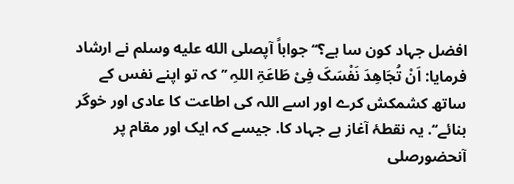افضل جہاد کون سا ہے؟‘‘ جواباً آپصلى الله عليه وسلم نے ارشاد فرمایا: اَنْ تُجَاھِدَ نَفْسَکَ فِیْ طَاعَۃِ اللہِ ’’ کہ تو اپنے نفس کے ساتھ کشمکش کرے اور اسے اللہ کی اطاعت کا عادی اور خوگر بنائے‘‘. یہ نقطۂ آغاز ہے جہاد کا. جیسے کہ ایک اور مقام پر آنحضورصلى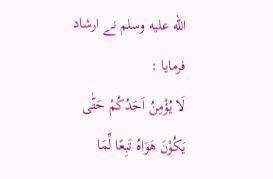الله عليه وسلم نے ارشاد فرمایا :
لَا یُؤْمِنُ اَحَدُکُمْ حَتّٰی یَکُوْنَ ھَوَاہُ تَبِعًا لِّمَا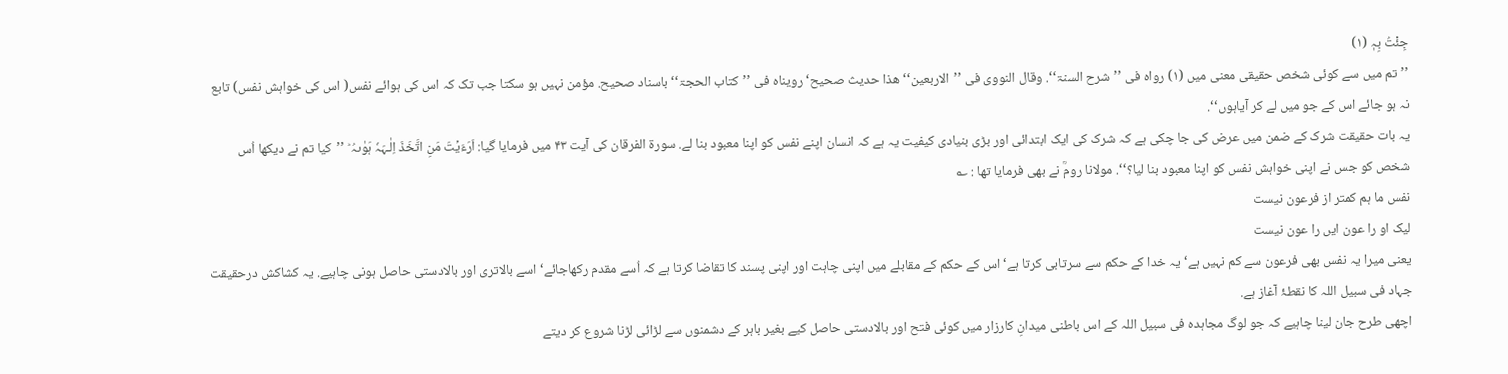جِئْتُ بِہٖ (۱)
’’تم میں سے کوئی شخص حقیقی معنی میں (۱) رواہ فی ’’شرح السنۃ‘‘. وقال النووی فی ’’الاربعین‘‘ ھذا حدیث صحیح‘ رویناہ فی ’’کتاب الحجۃ‘‘ باسناد صحیح. مؤمن نہیں ہو سکتا جب تک کہ اس کی ہوائے نفس( اس کی خواہش نفس) تابع نہ ہو جائے اس کے جو میں لے کر آیاہوں‘‘.
یہ بات حقیقت شرک کے ضمن میں عرض کی جا چکی ہے کہ شرک کی ایک ابتدائی اور بڑی بنیادی کیفیت یہ ہے کہ انسان اپنے نفس کو اپنا معبود بنا لے. سورۃ الفرقان کی آیت ۴۳ میں فرمایا گیا: اَرَءَیۡتَ مَنِ اتَّخَذَ اِلٰـہَہٗ ہَوٰىہُ ؕ ’’کیا تم نے دیکھا اُس شخص کو جس نے اپنی خواہش نفس کو اپنا معبود بنا لیا؟‘‘. مولانا رومؒ نے بھی فرمایا تھا : ؎
نفس ما ہم کمتر از فرعون نیست
لیک او را عون ایں را عون نیست
یعنی میرا یہ نفس بھی فرعون سے کم نہیں ہے‘ یہ خدا کے حکم سے سرتابی کرتا ہے‘ اس کے حکم کے مقابلے میں اپنی چاہت اور اپنی پسند کا تقاضا کرتا ہے کہ اُسے مقدم رکھاجائے‘ اسے بالاتری اور بالادستی حاصل ہونی چاہیے. یہ کشاکش درحقیقت جہاد فی سبیل اللہ کا نقطۂ آغاز ہے.
اچھی طرح جان لینا چاہیے کہ جو لوگ مجاہدہ فی سبیل اللہ کے اس باطنی میدانِ کارزار میں کوئی فتح اور بالادستی حاصل کیے بغیر باہر کے دشمنوں سے لڑائی لڑنا شروع کر دیتے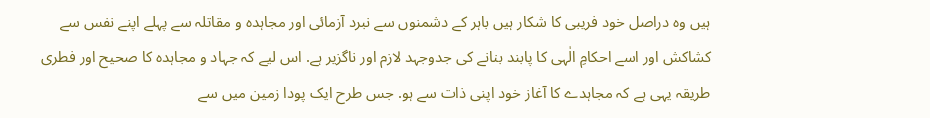ہیں وہ دراصل خود فریبی کا شکار ہیں باہر کے دشمنوں سے نبرد آزمائی اور مجاہدہ و مقاتلہ سے پہلے اپنے نفس سے کشاکش اور اسے احکامِ الٰہی کا پابند بنانے کی جدوجہد لازم اور ناگزیر ہے. اس لیے کہ جہاد و مجاہدہ کا صحیح اور فطری طریقہ یہی ہے کہ مجاہدے کا آغاز خود اپنی ذات سے ہو. جس طرح ایک پودا زمین میں سے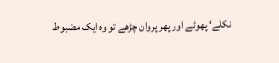نکلے‘ پھوٹے اور پھر پروان چڑھے تو وہ ایک مضبوط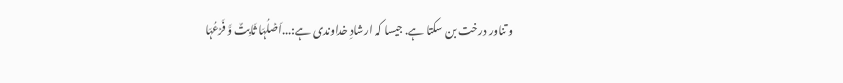و تناور درخت بن سکتا ہے. جیسا کہ ارشادِ خداوندی ہے:...اَصۡلُہَا ثَابِتٌ وَّ فَرۡعُہَا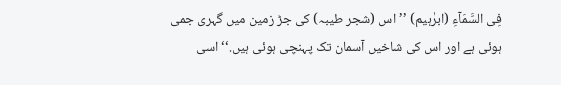فِی السَّمَآءِ (ابرٰہیم) ’’اس (شجر طیبہ) کی جڑ زمین میں گہری جمی ہوئی ہے اور اس کی شاخیں آسمان تک پہنچی ہوئی ہیں.‘‘ اسی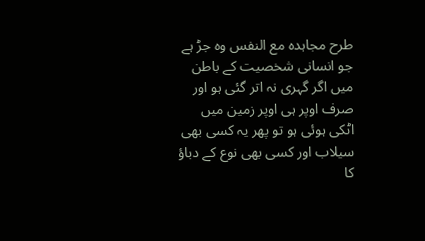طرح مجاہدہ مع النفس وہ جڑ ہے جو انسانی شخصیت کے باطن میں اگر گہری نہ اتر گئی ہو اور صرف اوپر ہی اوپر زمین میں اٹکی ہوئی ہو تو پھر یہ کسی بھی سیلاب اور کسی بھی نوع کے دباؤ کا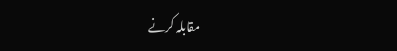مقابلہ کرنے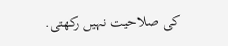کی صلاحیت نہیں رکھتی.